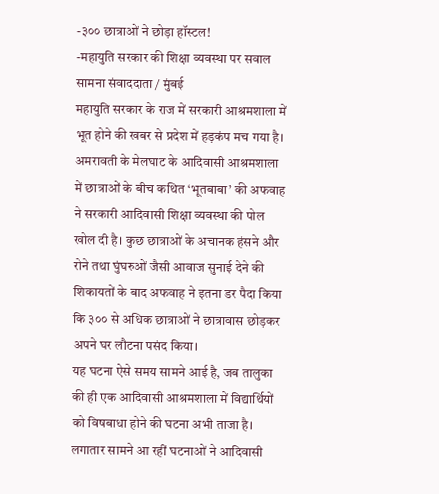-३०० छात्राओं ने छोड़ा हॉस्टल!
-महायुति सरकार की शिक्षा व्यवस्था पर सवाल
सामना संवाददाता / मुंबई
महायुति सरकार के राज में सरकारी आश्रमशाला में भूत होने की खबर से प्रदेश में हड़कंप मच गया है। अमरावती के मेलघाट के आदिवासी आश्रमशाला में छात्राओं के बीच कथित ‘भूतबाबा’ की अफवाह ने सरकारी आदिवासी शिक्षा व्यवस्था की पोल खोल दी है। कुछ छात्राओं के अचानक हंसने और रोने तथा घुंघरुओं जैसी आवाज सुनाई देने की शिकायतों के बाद अफवाह ने इतना डर पैदा किया कि ३०० से अधिक छात्राओं ने छात्रावास छोड़कर अपने घर लौटना पसंद किया।
यह घटना ऐसे समय सामने आई है, जब तालुका की ही एक आदिवासी आश्रमशाला में विद्यार्थियों को विषबाधा होने की घटना अभी ताजा है। लगातार सामने आ रहीं घटनाओं ने आदिवासी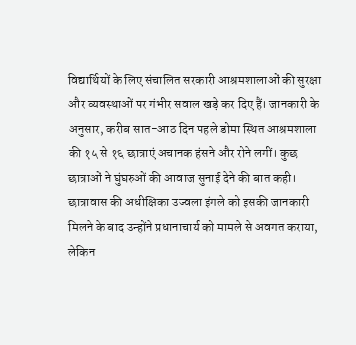विद्यार्थियों के लिए संचालित सरकारी आश्रमशालाओं की सुरक्षा और व्यवस्थाओं पर गंभीर सवाल खड़े कर दिए हैं। जानकारी के अनुसार, करीब सात-आठ दिन पहले डोमा स्थित आश्रमशाला की १५ से १६ छात्राएं अचानक हंसने और रोने लगीं। कुछ छात्राओं ने घुंघरुओं की आवाज सुनाई देने की बात कही। छात्रावास की अधीक्षिका उज्वला इंगले को इसकी जानकारी मिलने के बाद उन्होंने प्रधानाचार्य को मामले से अवगत कराया, लेकिन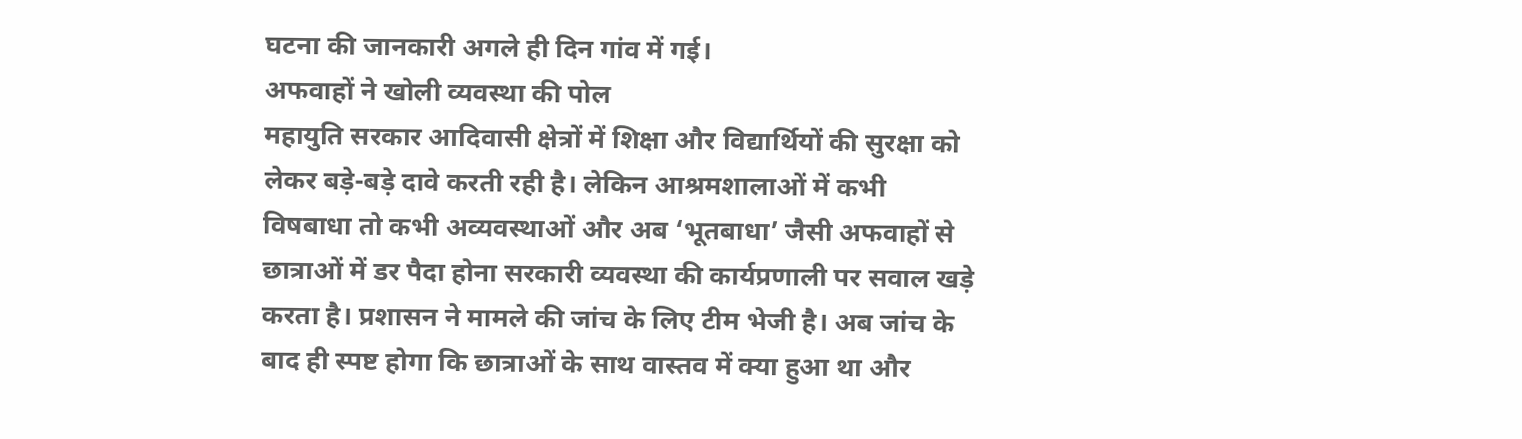घटना की जानकारी अगले ही दिन गांव में गई।
अफवाहों ने खोली व्यवस्था की पोल
महायुति सरकार आदिवासी क्षेत्रों में शिक्षा और विद्यार्थियों की सुरक्षा को लेकर बड़े-बड़े दावे करती रही है। लेकिन आश्रमशालाओं में कभी विषबाधा तो कभी अव्यवस्थाओं और अब ‘भूतबाधा’ जैसी अफवाहों से छात्राओं में डर पैदा होना सरकारी व्यवस्था की कार्यप्रणाली पर सवाल खड़े करता है। प्रशासन ने मामले की जांच के लिए टीम भेजी है। अब जांच के बाद ही स्पष्ट होगा कि छात्राओं के साथ वास्तव में क्या हुआ था और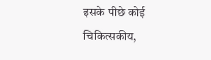इसके पीछे कोई चिकित्सकीय,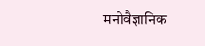मनोवैज्ञानिक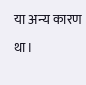या अन्य कारण था।